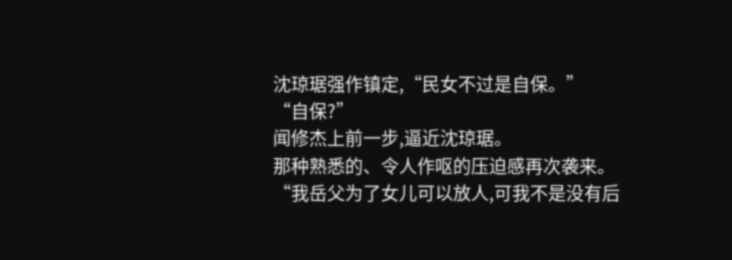沈琼琚强作镇定,“民女不过是自保。”
“自保?”
闻修杰上前一步,逼近沈琼琚。
那种熟悉的、令人作呕的压迫感再次袭来。
“我岳父为了女儿可以放人,可我不是没有后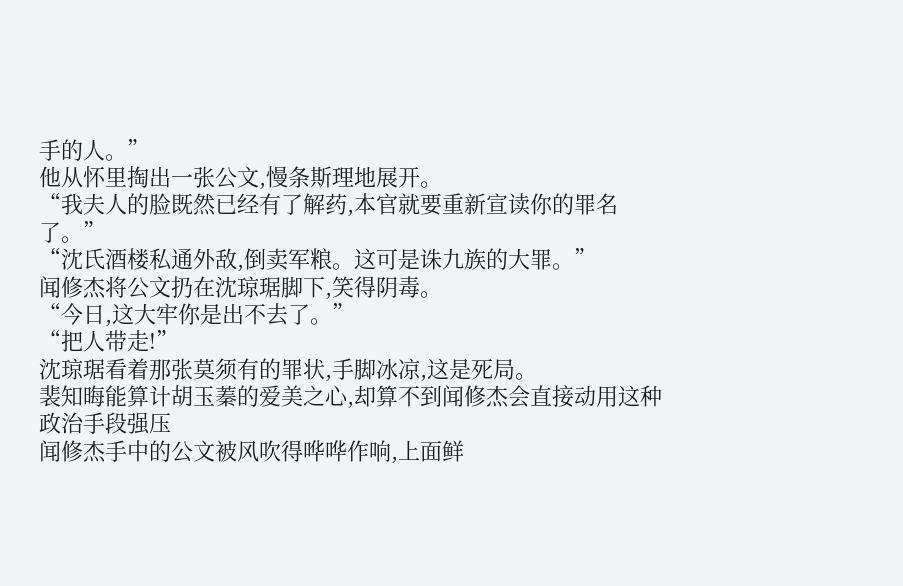手的人。”
他从怀里掏出一张公文,慢条斯理地展开。
“我夫人的脸既然已经有了解药,本官就要重新宣读你的罪名了。”
“沈氏酒楼私通外敌,倒卖军粮。这可是诛九族的大罪。”
闻修杰将公文扔在沈琼琚脚下,笑得阴毒。
“今日,这大牢你是出不去了。”
“把人带走!”
沈琼琚看着那张莫须有的罪状,手脚冰凉,这是死局。
裴知晦能算计胡玉蓁的爱美之心,却算不到闻修杰会直接动用这种政治手段强压
闻修杰手中的公文被风吹得哗哗作响,上面鲜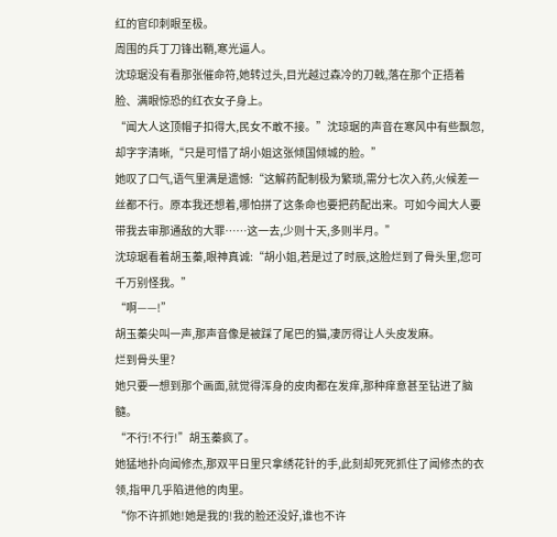红的官印刺眼至极。
周围的兵丁刀锋出鞘,寒光逼人。
沈琼琚没有看那张催命符,她转过头,目光越过森冷的刀戟,落在那个正捂着脸、满眼惊恐的红衣女子身上。
“闻大人这顶帽子扣得大,民女不敢不接。”沈琼琚的声音在寒风中有些飘忽,却字字清晰,“只是可惜了胡小姐这张倾国倾城的脸。”
她叹了口气,语气里满是遗憾:“这解药配制极为繁琐,需分七次入药,火候差一丝都不行。原本我还想着,哪怕拼了这条命也要把药配出来。可如今闻大人要带我去审那通敌的大罪……这一去,少则十天,多则半月。”
沈琼琚看着胡玉蓁,眼神真诚:“胡小姐,若是过了时辰,这脸烂到了骨头里,您可千万别怪我。”
“啊——!”
胡玉蓁尖叫一声,那声音像是被踩了尾巴的猫,凄厉得让人头皮发麻。
烂到骨头里?
她只要一想到那个画面,就觉得浑身的皮肉都在发痒,那种痒意甚至钻进了脑髓。
“不行!不行!”胡玉蓁疯了。
她猛地扑向闻修杰,那双平日里只拿绣花针的手,此刻却死死抓住了闻修杰的衣领,指甲几乎陷进他的肉里。
“你不许抓她!她是我的!我的脸还没好,谁也不许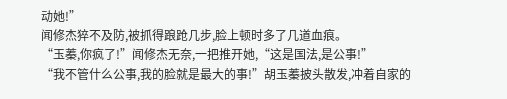动她!”
闻修杰猝不及防,被抓得踉跄几步,脸上顿时多了几道血痕。
“玉蓁,你疯了!”闻修杰无奈,一把推开她,“这是国法,是公事!”
“我不管什么公事,我的脸就是最大的事!”胡玉蓁披头散发,冲着自家的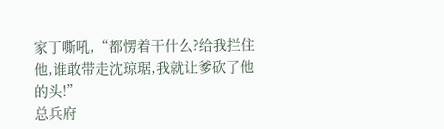家丁嘶吼,“都愣着干什么?给我拦住他,谁敢带走沈琼琚,我就让爹砍了他的头!”
总兵府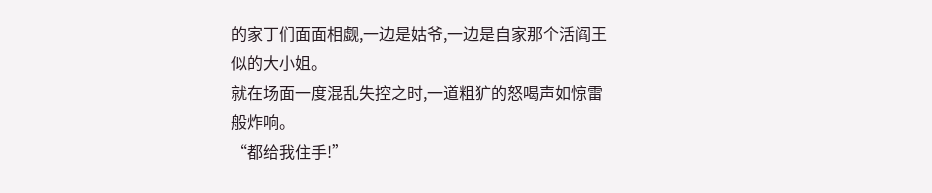的家丁们面面相觑,一边是姑爷,一边是自家那个活阎王似的大小姐。
就在场面一度混乱失控之时,一道粗犷的怒喝声如惊雷般炸响。
“都给我住手!”